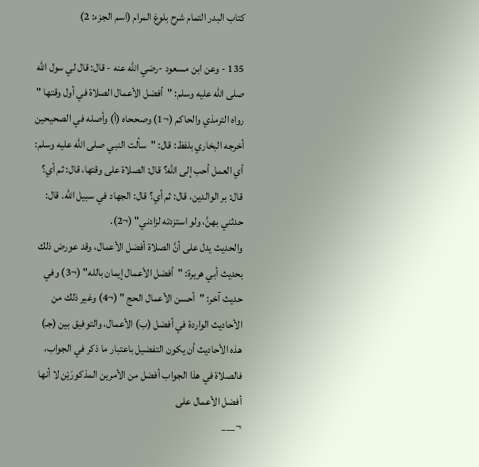كتاب البدر التمام شرح بلوغ المرام (اسم الجزء: 2)

135 - وعن ابن مسعود -رضي الله عنه - قال: قال لي سول الله صلى الله عليه وسلم: "أفضل الأعمال الصلاة في أول وقتها " رواه الترمذي والحاكم (¬1) وصححاه (أ) وأصله في الصحيحين أخرجه البخاري بلفظ: قال: "سألت النبي صلى الله عليه وسلم: أي العمل أحب إلى الله؟ قال: الصلاة على وقتها، قال: ثم أي؟ قال: بر الوالدين، قال: ثم أي؟ قال: الجهاد في سبيل الله. قال: حدثني بهنَّ، ولو استزدته لزادني" (¬2).
والحديث يدل على أنَّ الصلاة أفضل الأعمال، وقد عورض ذلك بحديث أبي هريرة: "أفضل الأعمال إيمان بالله" (¬3) وفي حديث آخر: "أحسن الأعمال الحج " (¬4) وغير ذلك من الأحاديث الواردة في أفضل (ب) الأعمال، والتوفيق بين (جـ) هذه الأحاديث أن يكون التفضيل باعتبار ما ذكر في الجواب، فالصلاة في هذا الجواب أفضل من الأمرين المذكورَيْن لا أنها أفضل الأعمال على
¬___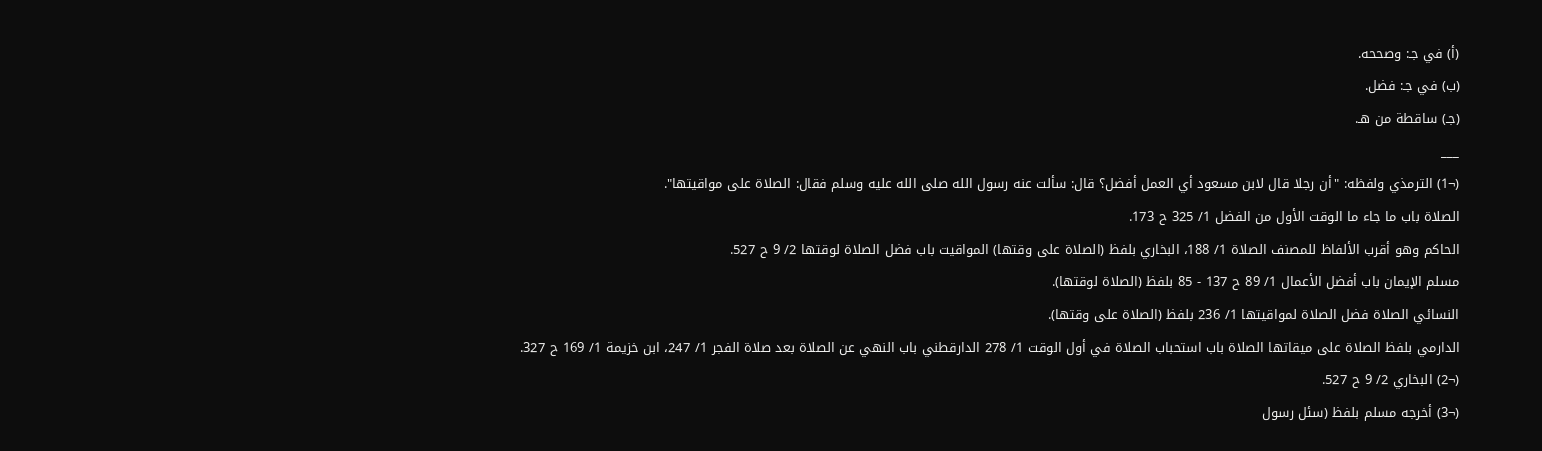(أ) في جـ: وصححه.
(ب) في جـ: فضل.
(جـ) ساقطة من هـ.
___
(¬1) الترمذي ولفظه: "أن رجلا قال لابن مسعود أي العمل أفضل؟ قال: سألت عنه رسول الله صلى الله عليه وسلم فقال: الصلاة على مواقيتها".
الصلاة باب ما جاء ما الوقت الأول من الفضل 1/ 325 ح 173.
الحاكم وهو أقرب الألفاظ للمصنف الصلاة 1/ 188، البخاري بلفظ (الصلاة على وقتها) المواقيت باب فضل الصلاة لوقتها 2/ 9 ح 527.
مسلم الإيمان باب أفضل الأعمال 1/ 89 ح 137 - 85 بلفظ (الصلاة لوقتها).
النسائي الصلاة فضل الصلاة لمواقيتها 1/ 236 بلفظ (الصلاة على وقتها).
الدارمي بلفظ الصلاة على ميقاتها الصلاة باب استحباب الصلاة في أول الوقت 1/ 278 الدارقطني باب النهي عن الصلاة بعد صلاة الفجر 1/ 247، ابن خزيمة 1/ 169 ح 327.
(¬2) البخاري 2/ 9 ح 527.
(¬3) أخرجه مسلم بلفظ (سئل رسول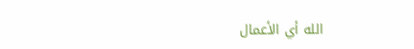الله أي الأعمال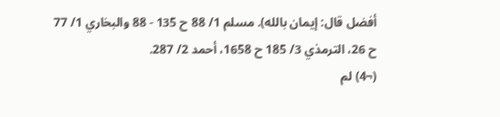أفضل قال: إيمان بالله). مسلم 1/ 88 ح 135 - 88 والبخاري 1/ 77 ح 26، الترمذي 3/ 185 ح 1658، أحمد 2/ 287.
(¬4) لم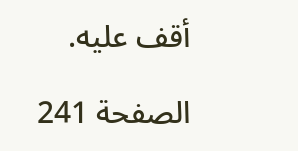أقف عليه.

الصفحة 241